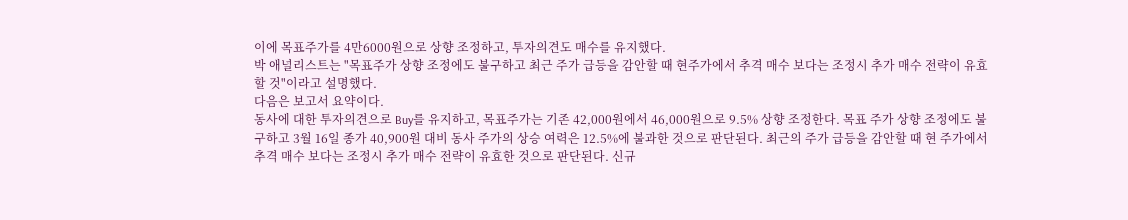이에 목표주가를 4만6000원으로 상향 조정하고, 투자의견도 매수를 유지했다.
박 애널리스트는 "목표주가 상향 조정에도 불구하고 최근 주가 급등을 감안할 때 현주가에서 추격 매수 보다는 조정시 추가 매수 전략이 유효할 것"이라고 설명했다.
다음은 보고서 요약이다.
동사에 대한 투자의견으로 Buy를 유지하고, 목표주가는 기존 42,000원에서 46,000원으로 9.5% 상향 조정한다. 목표 주가 상향 조정에도 불구하고 3월 16일 종가 40,900원 대비 동사 주가의 상승 여력은 12.5%에 불과한 것으로 판단된다. 최근의 주가 급등을 감안할 때 현 주가에서 추격 매수 보다는 조정시 추가 매수 전략이 유효한 것으로 판단된다. 신규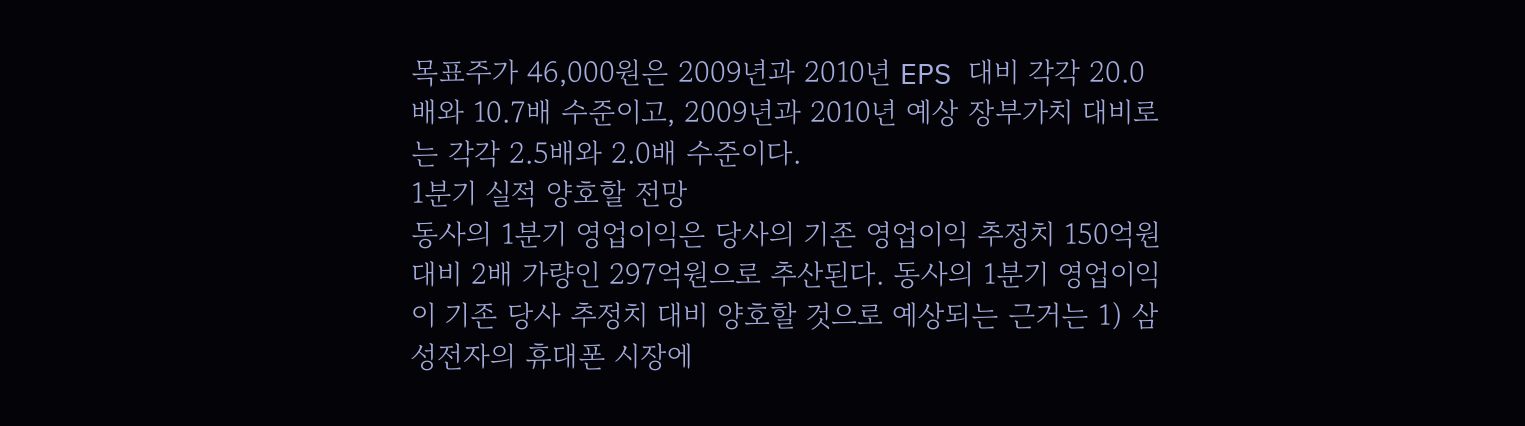목표주가 46,000원은 2009년과 2010년 EPS 대비 각각 20.0배와 10.7배 수준이고, 2009년과 2010년 예상 장부가치 대비로는 각각 2.5배와 2.0배 수준이다.
1분기 실적 양호할 전망
동사의 1분기 영업이익은 당사의 기존 영업이익 추정치 150억원 대비 2배 가량인 297억원으로 추산된다. 동사의 1분기 영업이익이 기존 당사 추정치 대비 양호할 것으로 예상되는 근거는 1) 삼성전자의 휴대폰 시장에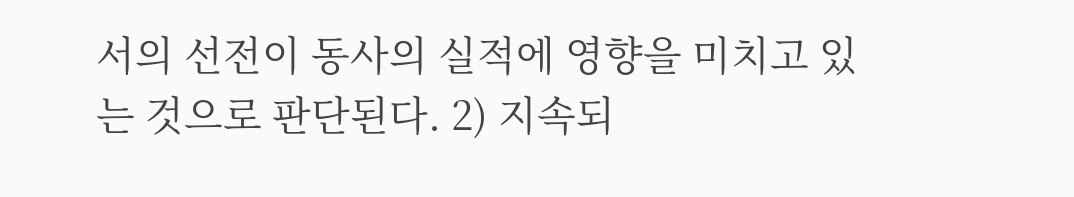서의 선전이 동사의 실적에 영향을 미치고 있는 것으로 판단된다. 2) 지속되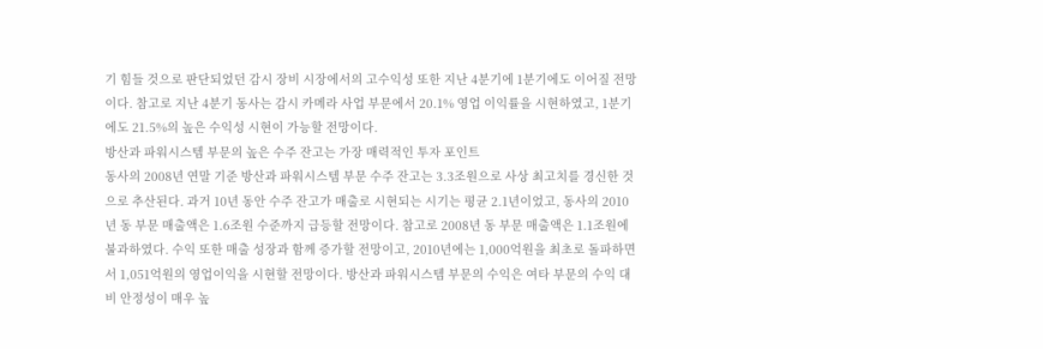기 힘들 것으로 판단되었던 감시 장비 시장에서의 고수익성 또한 지난 4분기에 1분기에도 이어질 전망이다. 참고로 지난 4분기 동사는 감시 카메라 사업 부문에서 20.1% 영업 이익률을 시현하였고, 1분기에도 21.5%의 높은 수익성 시현이 가능할 전망이다.
방산과 파워시스템 부문의 높은 수주 잔고는 가장 매력적인 투자 포인트
동사의 2008년 연말 기준 방산과 파워시스템 부문 수주 잔고는 3.3조원으로 사상 최고치를 경신한 것으로 추산된다. 과거 10년 동안 수주 잔고가 매출로 시현되는 시기는 평균 2.1년이었고, 동사의 2010년 동 부문 매출액은 1.6조원 수준까지 급등할 전망이다. 참고로 2008년 동 부문 매출액은 1.1조원에 불과하였다. 수익 또한 매출 성장과 함께 증가할 전망이고, 2010년에는 1,000억원을 최초로 돌파하면서 1,051억원의 영업이익을 시현할 전망이다. 방산과 파워시스템 부문의 수익은 여타 부문의 수익 대비 안정성이 매우 높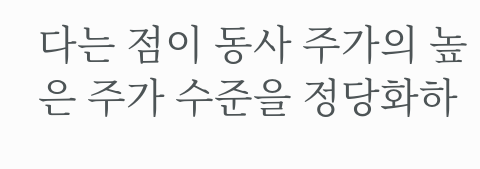다는 점이 동사 주가의 높은 주가 수준을 정당화하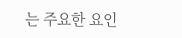는 주요한 요인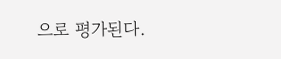으로 평가된다.